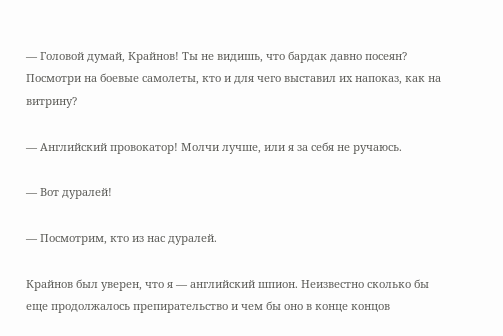— Головой думай, Крайнов! Ты не видишь, что бардак давно посеян? Посмотри на боевые самолеты, кто и для чего выставил их напоказ, как на витрину?

— Английский провокатор! Молчи лучше, или я за себя не ручаюсь.

— Вот дуралей!

— Посмотрим, кто из нас дуралей.

Крайнов был уверен, что я — английский шпион. Неизвестно сколько бы еще продолжалось препирательство и чем бы оно в конце концов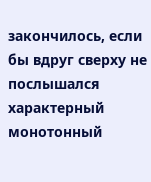закончилось, если бы вдруг сверху не послышался характерный монотонный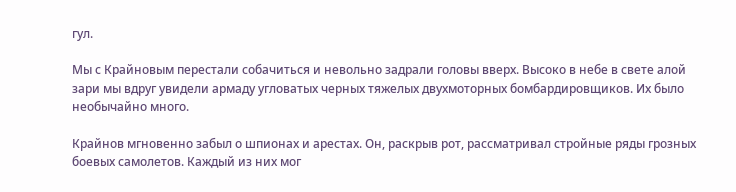гул.

Мы с Крайновым перестали собачиться и невольно задрали головы вверх. Высоко в небе в свете алой зари мы вдруг увидели армаду угловатых черных тяжелых двухмоторных бомбардировщиков. Их было необычайно много.

Крайнов мгновенно забыл о шпионах и арестах. Он, раскрыв рот, рассматривал стройные ряды грозных боевых самолетов. Каждый из них мог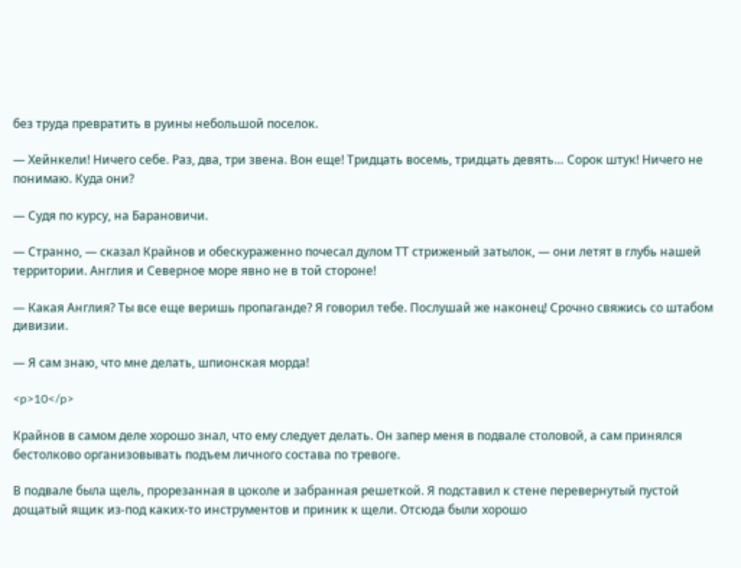без труда превратить в руины небольшой поселок.

— Хейнкели! Ничего себе. Раз, два, три звена. Вон еще! Тридцать восемь, тридцать девять… Сорок штук! Ничего не понимаю. Куда они?

— Судя по курсу, на Барановичи.

— Странно, — сказал Крайнов и обескураженно почесал дулом ТТ стриженый затылок, — они летят в глубь нашей территории. Англия и Северное море явно не в той стороне!

— Какая Англия? Ты все еще веришь пропаганде? Я говорил тебе. Послушай же наконец! Срочно свяжись со штабом дивизии.

— Я сам знаю, что мне делать, шпионская морда!

<p>10</p>

Крайнов в самом деле хорошо знал, что ему следует делать. Он запер меня в подвале столовой, а сам принялся бестолково организовывать подъем личного состава по тревоге.

В подвале была щель, прорезанная в цоколе и забранная решеткой. Я подставил к стене перевернутый пустой дощатый ящик из-под каких-то инструментов и приник к щели. Отсюда были хорошо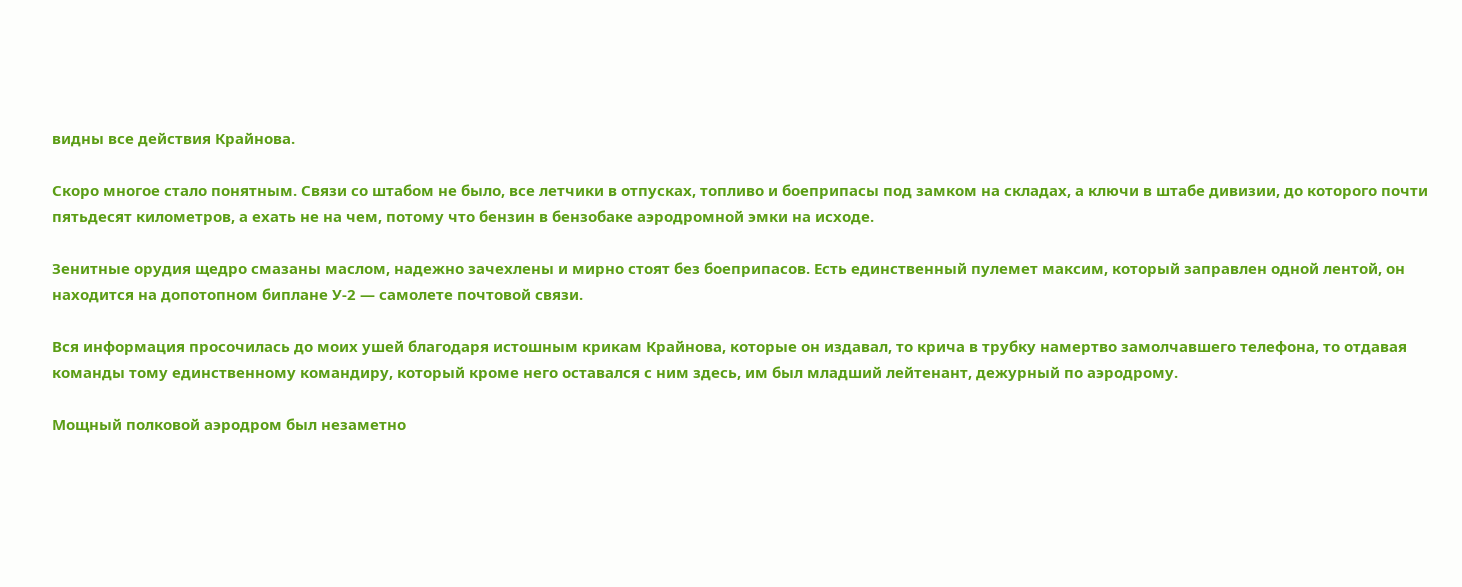видны все действия Крайнова.

Скоро многое стало понятным. Связи со штабом не было, все летчики в отпусках, топливо и боеприпасы под замком на складах, а ключи в штабе дивизии, до которого почти пятьдесят километров, а ехать не на чем, потому что бензин в бензобаке аэродромной эмки на исходе.

Зенитные орудия щедро смазаны маслом, надежно зачехлены и мирно стоят без боеприпасов. Есть единственный пулемет максим, который заправлен одной лентой, он находится на допотопном биплане У-2 — самолете почтовой связи.

Вся информация просочилась до моих ушей благодаря истошным крикам Крайнова, которые он издавал, то крича в трубку намертво замолчавшего телефона, то отдавая команды тому единственному командиру, который кроме него оставался с ним здесь, им был младший лейтенант, дежурный по аэродрому.

Мощный полковой аэродром был незаметно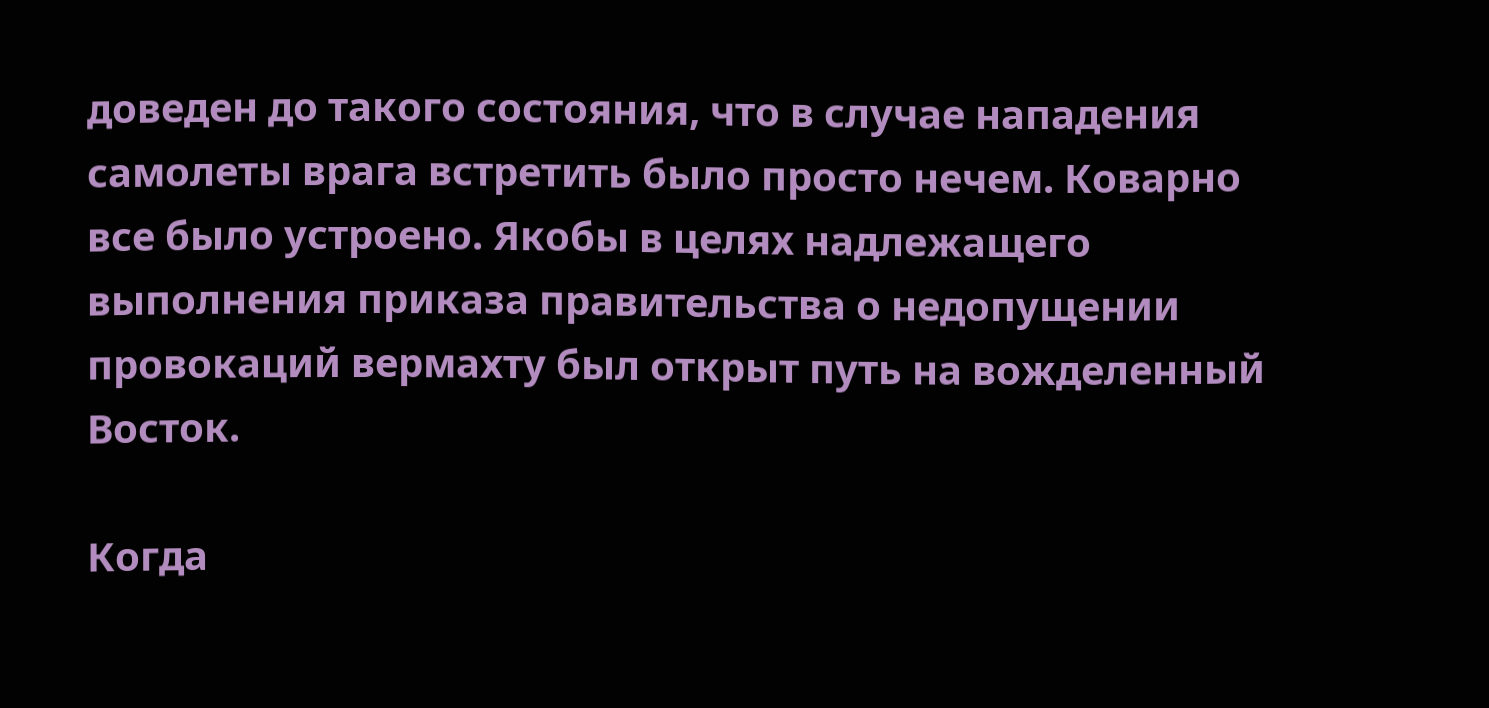доведен до такого состояния, что в случае нападения самолеты врага встретить было просто нечем. Коварно все было устроено. Якобы в целях надлежащего выполнения приказа правительства о недопущении провокаций вермахту был открыт путь на вожделенный Восток.

Когда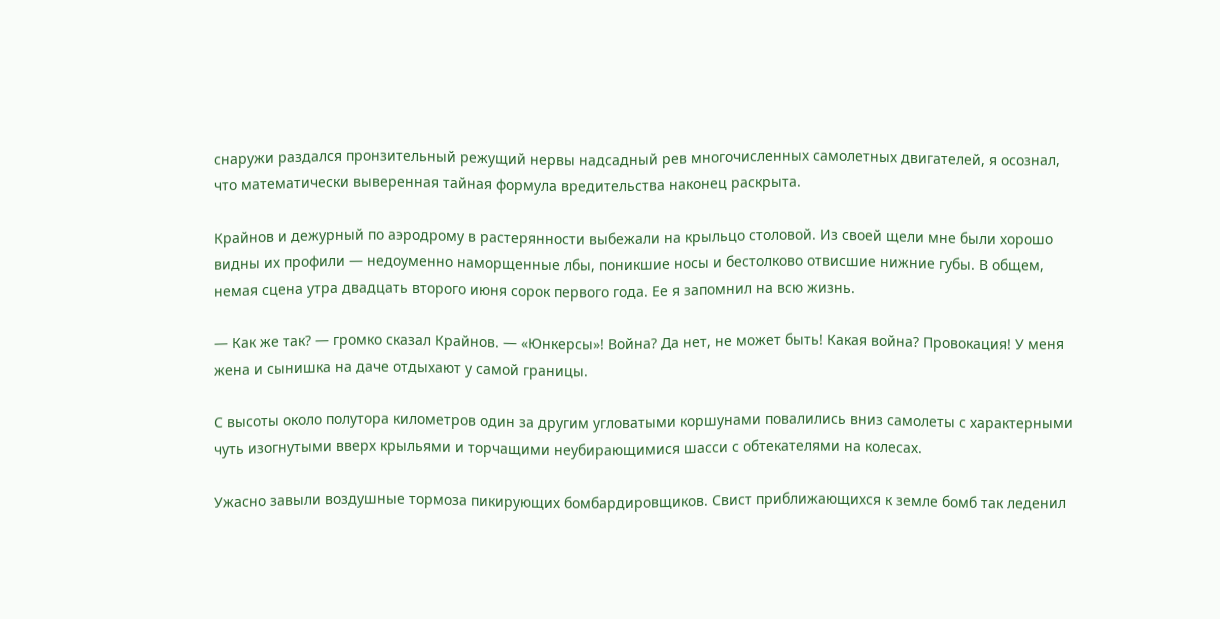снаружи раздался пронзительный режущий нервы надсадный рев многочисленных самолетных двигателей, я осознал, что математически выверенная тайная формула вредительства наконец раскрыта.

Крайнов и дежурный по аэродрому в растерянности выбежали на крыльцо столовой. Из своей щели мне были хорошо видны их профили — недоуменно наморщенные лбы, поникшие носы и бестолково отвисшие нижние губы. В общем, немая сцена утра двадцать второго июня сорок первого года. Ее я запомнил на всю жизнь.

— Как же так? — громко сказал Крайнов. — «Юнкерсы»! Война? Да нет, не может быть! Какая война? Провокация! У меня жена и сынишка на даче отдыхают у самой границы.

С высоты около полутора километров один за другим угловатыми коршунами повалились вниз самолеты с характерными чуть изогнутыми вверх крыльями и торчащими неубирающимися шасси с обтекателями на колесах.

Ужасно завыли воздушные тормоза пикирующих бомбардировщиков. Свист приближающихся к земле бомб так леденил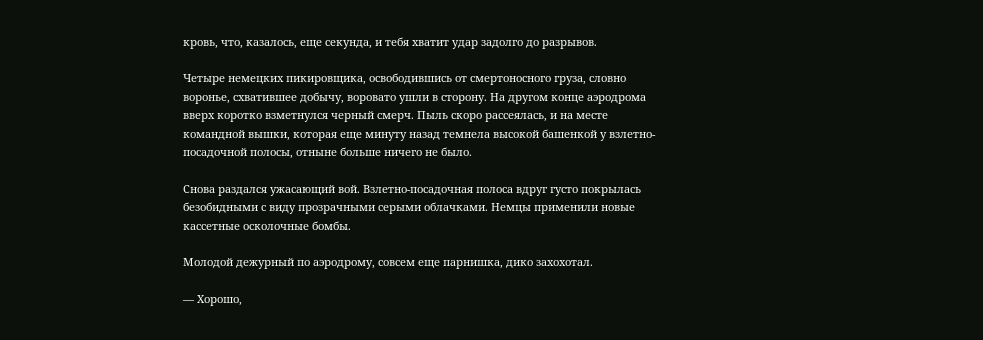кровь, что, казалось, еще секунда, и тебя хватит удар задолго до разрывов.

Четыре немецких пикировщика, освободившись от смертоносного груза, словно воронье, схватившее добычу, воровато ушли в сторону. На другом конце аэродрома вверх коротко взметнулся черный смерч. Пыль скоро рассеялась, и на месте командной вышки, которая еще минуту назад темнела высокой башенкой у взлетно-посадочной полосы, отныне больше ничего не было.

Снова раздался ужасающий вой. Взлетно-посадочная полоса вдруг густо покрылась безобидными с виду прозрачными серыми облачками. Немцы применили новые кассетные осколочные бомбы.

Молодой дежурный по аэродрому, совсем еще парнишка, дико захохотал.

— Хорошо,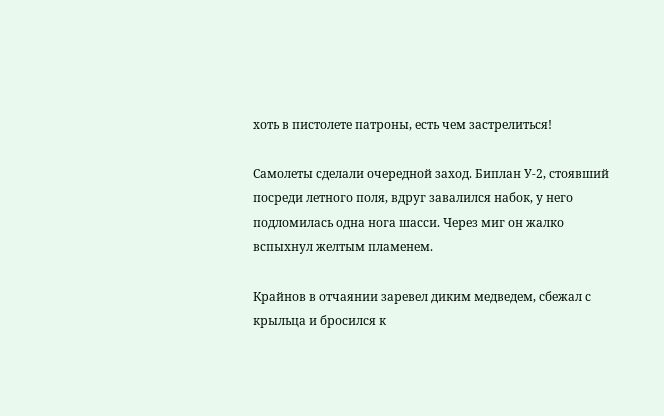хоть в пистолете патроны, есть чем застрелиться!

Самолеты сделали очередной заход. Биплан У-2, стоявший посреди летного поля, вдруг завалился набок, у него подломилась одна нога шасси. Через миг он жалко вспыхнул желтым пламенем.

Крайнов в отчаянии заревел диким медведем, сбежал с крыльца и бросился к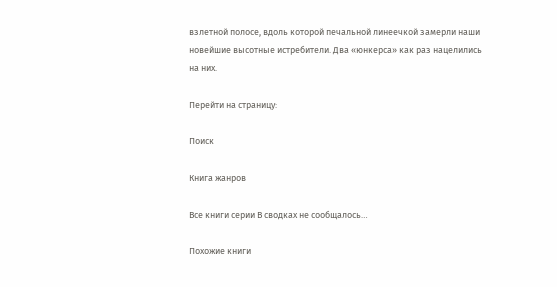взлетной полосе, вдоль которой печальной линеечкой замерли наши новейшие высотные истребители. Два «юнкерса» как раз нацелились на них.

Перейти на страницу:

Поиск

Книга жанров

Все книги серии В сводках не сообщалось…

Похожие книги